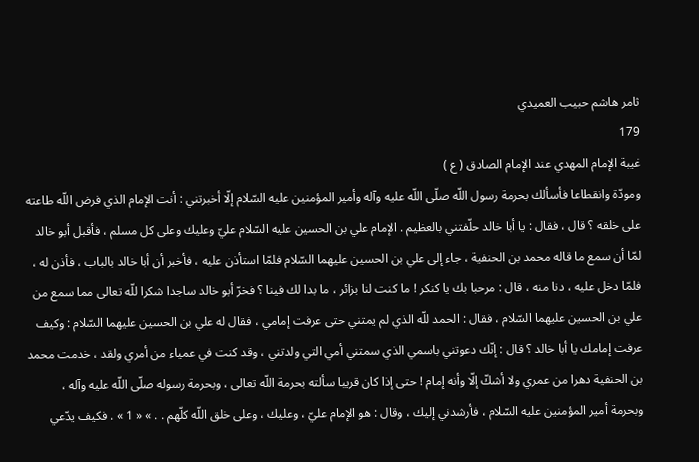ثامر هاشم حبيب العميدي
179
غيبة الإمام المهدي عند الإمام الصادق ( ع )
ومودّة وانقطاعا فأسألك بحرمة رسول اللّه صلّى اللّه عليه وآله وأمير المؤمنين عليه السّلام إلّا أخبرتني : أنت الإمام الذي فرض اللّه طاعته على خلقه ؟ قال ، فقال : يا أبا خالد حلّفتني بالعظيم . الإمام علي بن الحسين عليه السّلام عليّ وعليك وعلى كل مسلم ، فأقبل أبو خالد لمّا أن سمع ما قاله محمد بن الحنفية ، جاء إلى علي بن الحسين عليهما السّلام فلمّا استأذن عليه ، فأخبر أن أبا خالد بالباب ، فأذن له ، فلمّا دخل عليه ، دنا منه ، قال : مرحبا بك يا كنكر ! ما كنت لنا بزائر ، ما بدا لك فينا ؟ فخرّ أبو خالد ساجدا شكرا للّه تعالى مما سمع من علي بن الحسين عليهما السّلام ، فقال : الحمد للّه الذي لم يمتني حتى عرفت إمامي ، فقال له علي بن الحسين عليهما السّلام : وكيف عرفت إمامك يا أبا خالد ؟ قال : إنّك دعوتني باسمي الذي سمتني أمي التي ولدتني ، وقد كنت في عمياء من أمري ولقد ، خدمت محمد بن الحنفية دهرا من عمري ولا أشكّ إلّا وأنه إمام ! حتى إذا كان قريبا سألته بحرمة اللّه تعالى ، وبحرمة رسوله صلّى اللّه عليه وآله ، وبحرمة أمير المؤمنين عليه السّلام ، فأرشدني إليك ، وقال : هو الإمام عليّ ، وعليك ، وعلى خلق اللّه كلّهم . . » « 1 » . فكيف يدّعي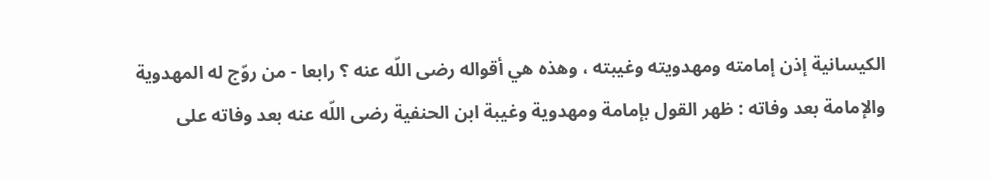الكيسانية إذن إمامته ومهدويته وغيبته ، وهذه هي أقواله رضى اللّه عنه ؟ رابعا - من روّج له المهدوية والإمامة بعد وفاته : ظهر القول بإمامة ومهدوية وغيبة ابن الحنفية رضى اللّه عنه بعد وفاته على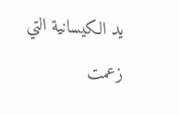يد الكيسانية التي زعمت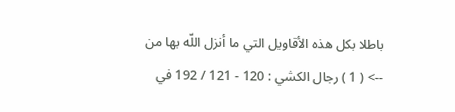باطلا بكل هذه الأقاويل التي ما أنزل اللّه بها من
--> ( 1 ) رجال الكشي : 120 - 121 / 192 في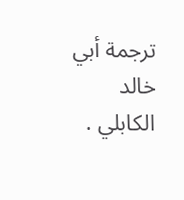ترجمة أبي خالد الكابلي .